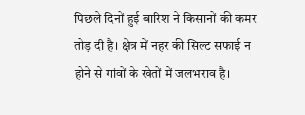पिछले दिनों हुई बारिश ने किसानों की कमर तोड़ दी है। क्षेत्र में नहर की सिल्ट सफाई न होने से गांवों के खेतों में जलभराव है।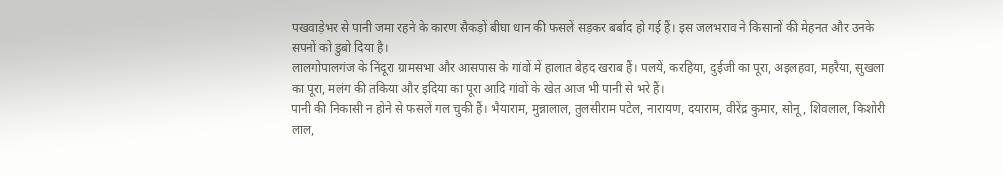पखवाड़ेभर से पानी जमा रहने के कारण सैकड़ों बीघा धान की फसलें सड़कर बर्बाद हो गई हैं। इस जलभराव ने किसानों की मेहनत और उनके सपनों को डुबो दिया है।
लालगोपालगंज के निंदूरा ग्रामसभा और आसपास के गांवों में हालात बेहद खराब हैं। पलयें, करहिया, दुईजी का पूरा, अइलहवा, महरैया, सुखला का पूरा, मलंग की तकिया और इदिया का पूरा आदि गांवों के खेत आज भी पानी से भरे हैं।
पानी की निकासी न होने से फसलें गल चुकी हैं। भैयाराम, मुन्नालाल, तुलसीराम पटेल, नारायण, दयाराम, वीरेंद्र कुमार, सोनू, शिवलाल, किशोरी लाल,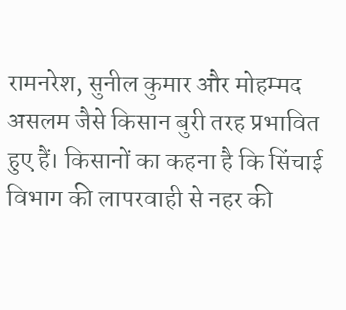रामनरेश, सुनील कुमार और मोहम्मद असलम जैसे किसान बुरी तरह प्रभावित हुए हैं। किसानों का कहना है कि सिंचाई विभाग की लापरवाही से नहर की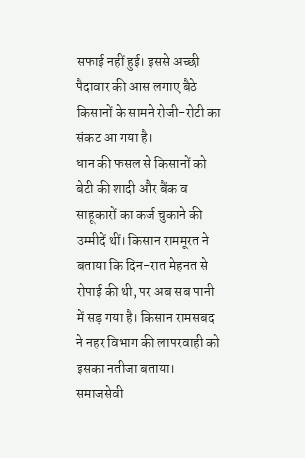सफाई नहीं हुई। इससे अच्छी पैदावार की आस लगाए बैठे किसानों के सामने रोजी-रोटी का संकट आ गया है।
धान की फसल से किसानों को बेटी की शादी और बैंक व साहूकारों का कर्ज चुकाने की उम्मीदें थीं। किसान राममूरत ने बताया कि दिन-रात मेहनत से रोपाई की थी, पर अब सब पानी में सड़ गया है। किसान रामसबद ने नहर विभाग की लापरवाही को इसका नतीजा बताया। समाजसेवी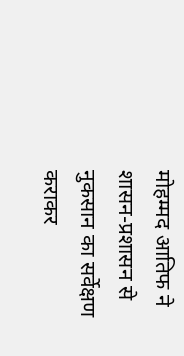मोहम्मद आतिफ ने शासन-प्रशासन से नुकसान का सर्वेक्षण कराकर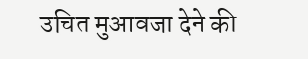उचित मुआवजा देने की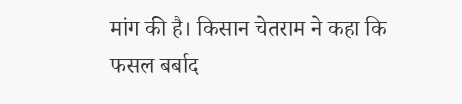मांग की है। किसान चेतराम ने कहा कि फसल बर्बाद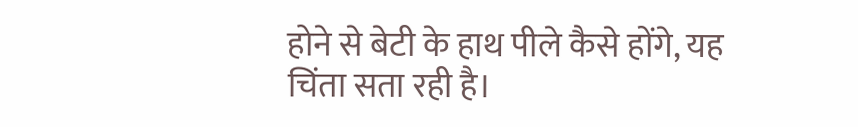होने से बेटी के हाथ पीले कैसे होंगे, यह चिंता सता रही है।